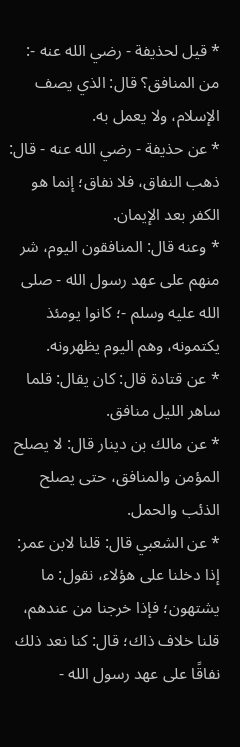* قيل لحذيفة - رضي الله عنه -: من المنافق؟ قال: الذي يصف الإسلام، ولا يعمل به.
* عن حذيفة - رضي الله عنه - قال: ذهب النفاق، فلا نفاق؛ إنما هو الكفر بعد الإيمان.
* وعنه قال: المنافقون اليوم، شر منهم على عهد رسول الله - صلى الله عليه وسلم -؛ كانوا يومئذ يكتمونه، وهم اليوم يظهرونه.
* عن قتادة قال: كان يقال: قلما ساهر الليل منافق.
* عن مالك بن دينار قال: لا يصلح المؤمن والمنافق، حتى يصلح الذئب والحمل.
* عن الشعبي قال: قلنا لابن عمر: إذا دخلنا على هؤلاء، نقول: ما يشتهون؛ فإذا خرجنا من عندهم، قلنا خلاف ذاك؛ قال: كنا نعد ذلك نفاقًا على عهد رسول الله -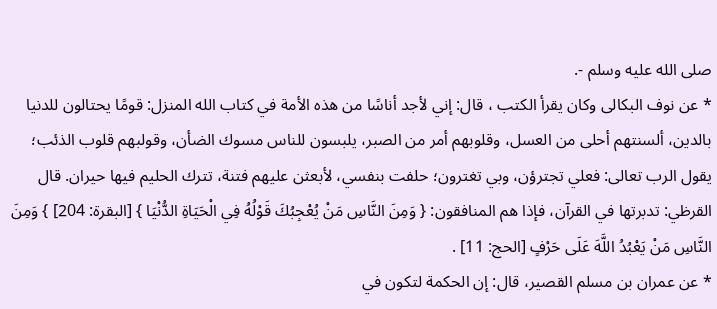صلى الله عليه وسلم -.
* عن نوف البكالى وكان يقرأ الكتب ، قال: إني لأجد أناسًا من هذه الأمة في كتاب الله المنزل: قومًا يحتالون للدنيا بالدين، ألسنتهم أحلى من العسل، وقلوبهم أمر من الصبر، يلبسون للناس مسوك الضأن، وقولبهم قلوب الذئب؛ يقول الرب تعالى: فعلي تجترؤن، وبي تغترون؛ حلفت بنفسي، لأبعثن عليهم فتنة، تترك الحليم فيها حيران. قال القرظي: تدبرتها في القرآن، فإذا هم المنافقون: { وَمِنَ النَّاسِ مَنْ يُعْجِبُكَ قَوْلُهُ فِي الْحَيَاةِ الدُّنْيَا } [البقرة: 204] } وَمِنَ النَّاسِ مَنْ يَعْبُدُ اللَّهَ عَلَى حَرْفٍ [الحج: 11] .
* عن عمران بن مسلم القصير، قال: إن الحكمة لتكون في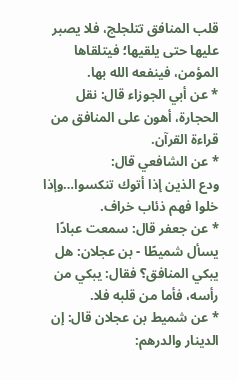قلب المنافق تتلجلج، فلا يصبر عليها حتى يلقيها؛ فيتلقاها المؤمن، فينفعه الله بها.
* عن أبي الجوزاء قال: نقل الحجارة، أهون على المنافق من قراءة القرآن.
* عن الشافعي قال:
ودع الذين إذا أتوك تنكسوا…وإذا خلوا فهم ذئاب خراف.
* عن جعفر قال: سمعت عبادًا يسأل شميطًا - بن عجلان: هل يبكي المنافق؟ فقال: يبكي من رأسه، فأما من قلبه فلا.
* عن شميط بن عجلان قال: إن الدينار والدرهم: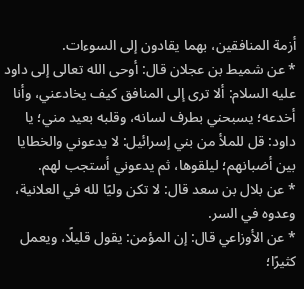أزمة المنافقين، بهما يقادون إلى السوءات.
* عن شميط بن عجلان قال: أوحى الله تعالى إلى داود عليه السلام: ألا ترى إلى المنافق كيف يخادعني، وأنا أخدعه؛ يسبحني بطرف لسانه، وقلبه بعيد مني؛ يا داود: قل للملأ من بني إسرائيل: لا يدعوني والخطايا بين أضبانهم؛ ليلقوها، ثم يدعوني أستجب لهم.
* عن بلال بن سعد قال: لا تكن وليًا لله في العلانية، وعدوه في السر.
* عن الأوزاعي قال: إن المؤمن: يقول قليلًا، ويعمل كثيرًا؛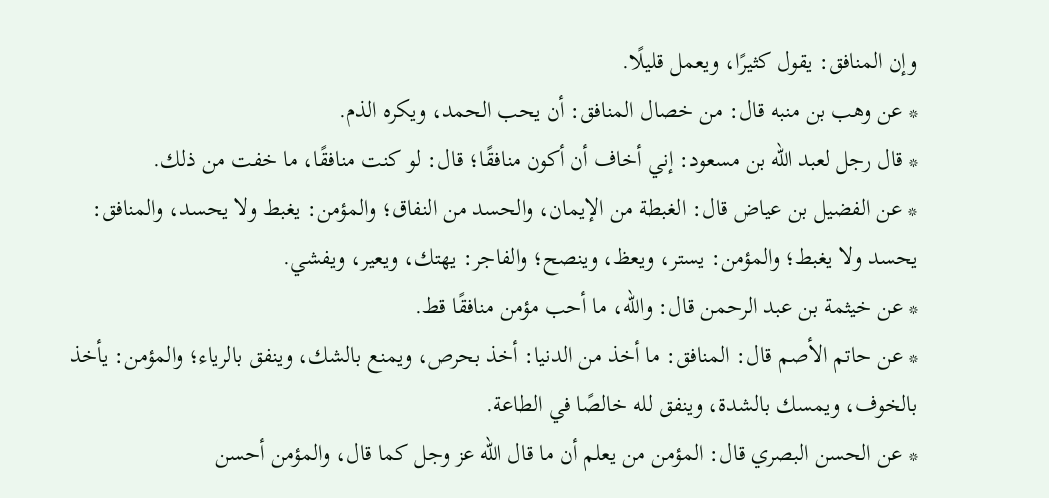وإن المنافق: يقول كثيرًا، ويعمل قليلًا.
* عن وهب بن منبه قال: من خصال المنافق: أن يحب الحمد، ويكره الذم.
* قال رجل لعبد الله بن مسعود: إني أخاف أن أكون منافقًا؛ قال: لو كنت منافقًا، ما خفت من ذلك.
* عن الفضيل بن عياض قال: الغبطة من الإيمان، والحسد من النفاق؛ والمؤمن: يغبط ولا يحسد، والمنافق: يحسد ولا يغبط؛ والمؤمن: يستر، ويعظ، وينصح؛ والفاجر: يهتك، ويعير، ويفشي.
* عن خيثمة بن عبد الرحمن قال: والله، ما أحب مؤمن منافقًا قط.
* عن حاتم الأصم قال: المنافق: ما أخذ من الدنيا: أخذ بحرص، ويمنع بالشك، وينفق بالرياء؛ والمؤمن: يأخذ بالخوف، ويمسك بالشدة، وينفق لله خالصًا في الطاعة.
* عن الحسن البصري قال: المؤمن من يعلم أن ما قال الله عز وجل كما قال، والمؤمن أحسن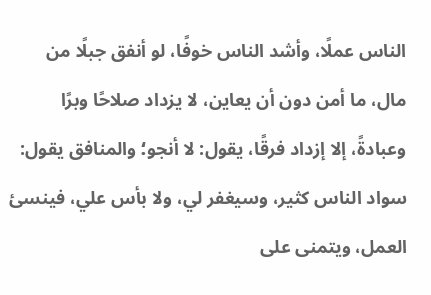الناس عملًا، وأشد الناس خوفًا، لو أنفق جبلًا من مال، ما أمن دون أن يعاين، لا يزداد صلاحًا وبرًا وعبادةً، إلا إزداد فرقًا، يقول: لا أنجو؛ والمنافق يقول: سواد الناس كثير، وسيغفر لي، ولا بأس علي، فينسئ العمل، ويتمنى على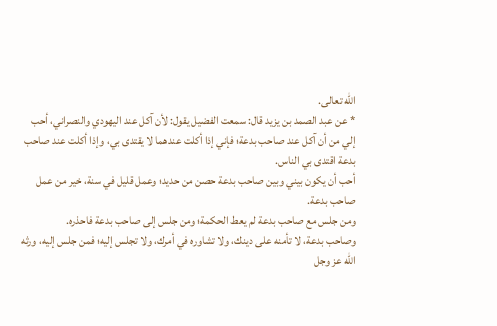الله تعالى.
* عن عبد الصمد بن يزيد قال: سمعت الفضيل يقول: لأن آكل عند اليهودي والنصراني، أحب إلي من أن آكل عند صاحب بدعة؛ فإني إذا أكلت عندهما لا يقتدى بي، وإذا أكلت عند صاحب بدعة اقتدى بي الناس.
أحب أن يكون بيني وبين صاحب بدعة حصن من حديد؛ وعمل قليل في سنة، خير من عمل صاحب بدعة.
ومن جلس مع صاحب بدعة لم يعط الحكمة؛ ومن جلس إلى صاحب بدعة فاحذره.
وصاحب بدعة، لا تأمنه على دينك، ولا تشاوره في أمرك، ولا تجلس إليه؛ فمن جلس إليه، ورثه الله عز وجل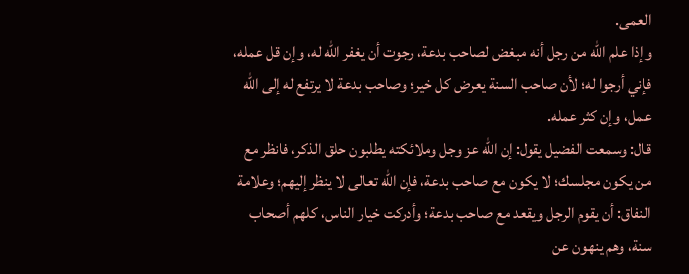العمى.
وإذا علم الله من رجل أنه مبغض لصاحب بدعة، رجوت أن يغفر الله له، وإن قل عمله، فإني أرجوا له؛ لأن صاحب السنة يعرض كل خير؛ وصاحب بدعة لا يرتفع له إلى الله عمل، وإن كثر عمله.
قال: وسمعت الفضيل يقول: إن الله عز وجل وملائكته يطلبون حلق الذكر، فانظر مع من يكون مجلسك؛ لا يكون مع صاحب بدعة، فإن الله تعالى لا ينظر إليهم؛ وعلامة النفاق: أن يقوم الرجل ويقعد مع صاحب بدعة؛ وأدركت خيار الناس، كلهم أصحاب سنة، وهم ينهون عن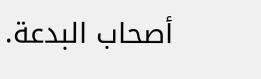أصحاب البدعة.